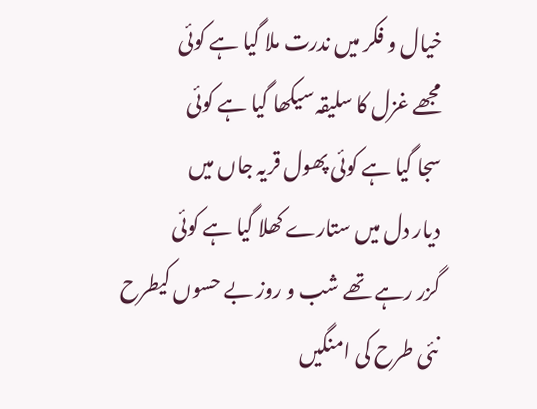خیال و فکر میں ندرت ملا گیا ہے کوئی
مجھے غزل کا سلیقہ سیکھا گیا ہے کوئی
سجا گیا ہے کوئی پھول قریہ جاں میں
دیار دل میں ستارے کھلا گیا ہے کوئی
گزر رہے تھے شب و روز بے حسوں کیطرح
نئی طرح کی امنگیں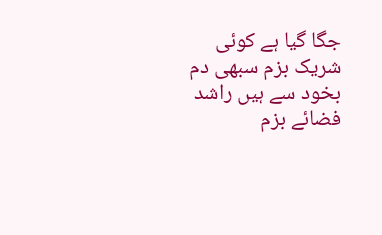جگا گیا ہے کوئی
شریک بزم سبھی دم بخود سے ہیں راشد
فضائے بزم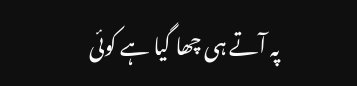پہ آتے ہی چھا گیا ہے کوئی